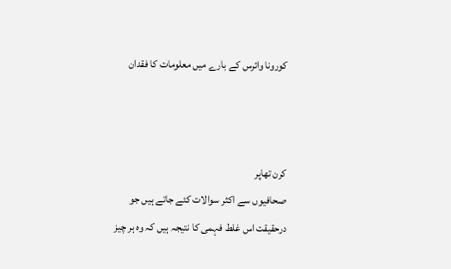کورونا وائرس کے بارے میں معلومات کا فقدان



کرن تھاپر
صحافیوں سے اکثر سوالات کئے جاتے ہیں جو درحقیقت اس غلط فہمی کا نتیجہ ہیں کہ وہ ہر چیز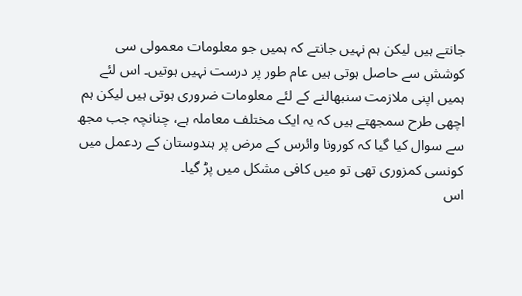جانتے ہیں لیکن ہم نہیں جانتے کہ ہمیں جو معلومات معمولی سی کوشش سے حاصل ہوتی ہیں عام طور پر درست نہیں ہوتیں۔ اس لئے ہمیں اپنی ملازمت سنبھالنے کے لئے معلومات ضروری ہوتی ہیں لیکن ہم اچھی طرح سمجھتے ہیں کہ یہ ایک مختلف معاملہ ہے، چنانچہ جب مجھ سے سوال کیا گیا کہ کورونا وائرس کے مرض پر ہندوستان کے ردعمل میں کونسی کمزوری تھی تو میں کافی مشکل میں پڑ گیا۔
اس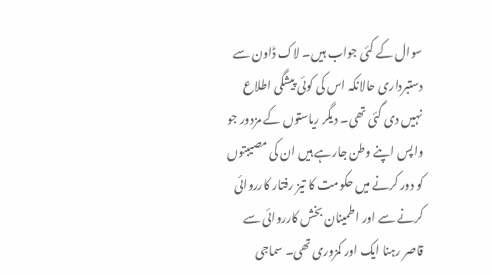سوال کے کئی جواب ہیں۔ لاک ڈاون سے دستبرداری حالانکہ اس کی کوئی پیشگی اطلاع نہیں دی گئی تھی۔ دیگر ریاستوں کے مزدور جو واپس اپنے وطن جارہے ہیں ان کی مصیبتوں کو دور کرنے میں حکومت کا تیز رفتار کارروائی کرنے سے اور اطمینان بخش کارروائی سے قاصر رہنا ایک اور کمزوری تھی۔ سماجی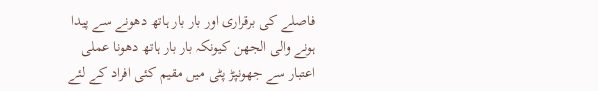فاصلے کی برقراری اور بار بار ہاتھ دھونے سے پیدا ہونے والی الجھن کیونکہ بار بار ہاتھ دھونا عملی اعتبار سے جھونپڑ پٹی میں مقیم کئی افراد کے لئے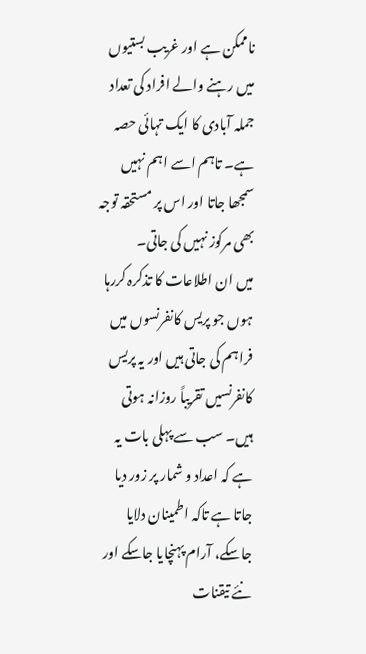ناممکن ہے اور غریب بستیوں میں رہنے والے افراد کی تعداد جملہ آبادی کا ایک تہائی حصہ ہے۔ تاہم اسے اہم نہیں سمجھا جاتا اور اس پر مستحقہ توجہ بھی مرکوز نہیں کی جاتی۔
میں ان اطلاعات کا تذکرہ کررہا ہوں جو پریس کانفرنسوں میں فراہم کی جاتی ہیں اور یہ پریس کانفرنسیں تقریباً روزانہ ہوتی ہیں۔ سب سے پہلی بات یہ ہے کہ اعداد و شمار پر زور دیا جاتا ہے تاکہ اطمینان دلایا جاسکے، آرام پہنچایا جاسکے اور نئے تیقنات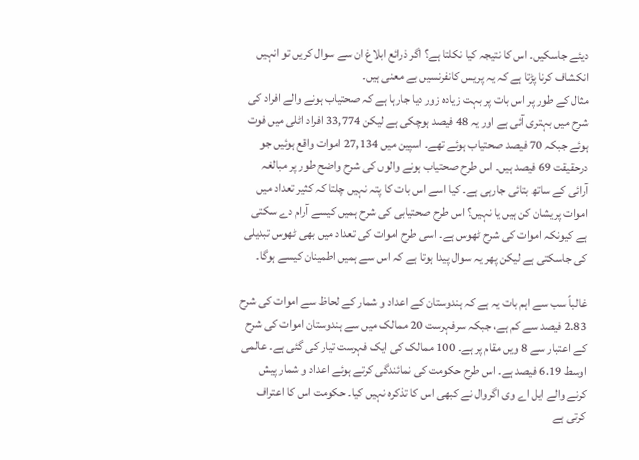دیئے جاسکیں۔ اس کا نتیجہ کیا نکلتا ہے؟ اگر ذرائع ابلاغ ان سے سوال کریں تو انہیں انکشاف کرنا پڑتا ہے کہ یہ پریس کانفرنسیں بے معنی ہیں۔
مثال کے طور پر اس بات پر بہت زیادہ زور دیا جارہا ہے کہ صحتیاب ہونے والے افراد کی شرح میں بہتری آئی ہے اور یہ 48 فیصد ہوچکی ہے لیکن 33,774 افراد اٹلی میں فوت ہوئے جبکہ 70 فیصد صحتیاب ہوئے تھے۔ اسپین میں 27,134 اموات واقع ہوئیں جو درحقیقت 69 فیصد ہیں۔ اس طرح صحتیاب ہونے والوں کی شرح واضح طور پر مبالغہ آرائی کے ساتھ بتائی جارہی ہے۔ کیا اسے اس بات کا پتہ نہیں چلتا کہ کثیر تعداد میں اموات پریشان کن ہیں یا نہیں؟ اس طرح صحتیابی کی شرح ہمیں کیسے آرام دے سکتی ہے کیونکہ اموات کی شرح ٹھوس ہے۔ اسی طرح اموات کی تعداد میں بھی ٹھوس تبدیلی کی جاسکتی ہے لیکن پھر یہ سوال پیدا ہوتا ہے کہ اس سے ہمیں اطمینان کیسے ہوگا۔

غالباً سب سے اہم بات یہ ہے کہ ہندوستان کے اعداد و شمار کے لحاظ سے اموات کی شرح 2.83 فیصد سے کم ہے، جبکہ سرفہرست 20 ممالک میں سے ہندوستان اموات کی شرح کے اعتبار سے 8 ویں مقام پر ہے۔ 100 ممالک کی ایک فہرست تیار کی گئی ہے۔ عالمی اوسط 6.19 فیصد ہے۔ اس طرح حکومت کی نمائندگی کرتے ہوئے اعداد و شمار پیش کرنے والے ایل اے وی اگروال نے کبھی اس کا تذکرہ نہیں کیا۔ حکومت اس کا اعتراف کرتی ہے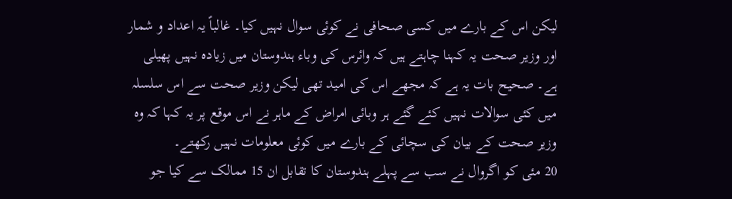لیکن اس کے بارے میں کسی صحافی نے کوئی سوال نہیں کیا۔ غالباً یہ اعداد و شمار اور وزیر صحت یہ کہنا چاہتے ہیں کہ وائرس کی وباء ہندوستان میں زیادہ نہیں پھیلی ہے۔ صحیح بات یہ ہے کہ مجھے اس کی امید تھی لیکن وزیر صحت سے اس سلسلہ میں کئی سوالات نہیں کئے گئے ہر وبائی امراض کے ماہر نے اس موقع پر یہ کہا کہ وہ وزیر صحت کے بیان کی سچائی کے بارے میں کوئی معلومات نہیں رکھتے۔
20 مئی کو اگروال نے سب سے پہلے ہندوستان کا تقابل ان 15 ممالک سے کیا جو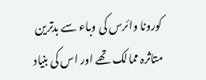کورونا وائرس کی وباء سے بدترین متاثرہ ممالک تھے اور اس کی بنیاد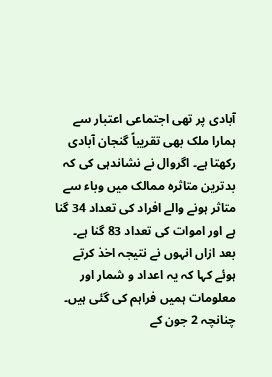آبادی پر تھی اجتماعی اعتبار سے ہمارا ملک بھی تقریباً گنجان آبادی رکھتا ہے۔ اگروال نے نشاندہی کی کہ بدترین متاثرہ ممالک میں وباء سے متاثر ہونے والے افراد کی تعداد 34 گنا ہے اور اموات کی تعداد 83 گنا ہے۔ بعد ازاں انہوں نے نتیجہ اخذ کرتے ہوئے کہا کہ یہ اعداد و شمار اور معلومات ہمیں فراہم کی گئی ہیں۔ چنانچہ 2 جون کے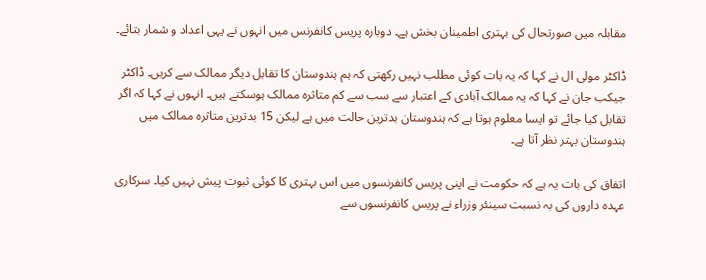مقابلہ میں صورتحال کی بہتری اطمینان بخش ہے۔ دوبارہ پریس کانفرنس میں انہوں نے یہی اعداد و شمار بتائے۔

ڈاکٹر مولی ال نے کہا کہ یہ بات کوئی مطلب نہیں رکھتی کہ ہم ہندوستان کا تقابل دیگر ممالک سے کریں۔ ڈاکٹر جیکب جان نے کہا کہ یہ ممالک آبادی کے اعتبار سے سب سے کم متاثرہ ممالک ہوسکتے ہیں۔ انہوں نے کہا کہ اگر تقابل کیا جائے تو ایسا معلوم ہوتا ہے کہ ہندوستان بدترین حالت میں ہے لیکن 15 بدترین متاثرہ ممالک میں ہندوستان بہتر نظر آتا ہے۔

اتفاق کی بات یہ ہے کہ حکومت نے اپنی پریس کانفرنسوں میں اس بہتری کا کوئی ثبوت پیش نہیں کیا۔ سرکاری عہدہ داروں کی بہ نسبت سینئر وزراء نے پریس کانفرنسوں سے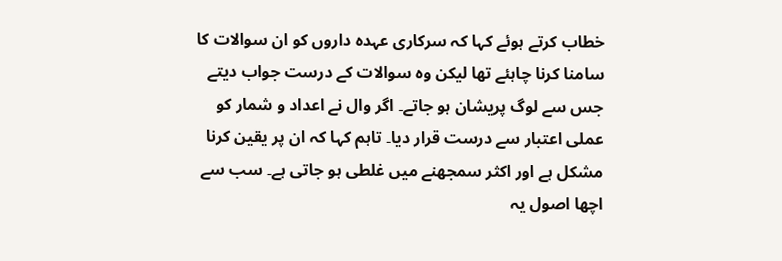خطاب کرتے ہوئے کہا کہ سرکاری عہدہ داروں کو ان سوالات کا سامنا کرنا چاہئے تھا لیکن وہ سوالات کے درست جواب دیتے جس سے لوگ پریشان ہو جاتے۔ اگر وال نے اعداد و شمار کو عملی اعتبار سے درست قرار دیا۔ تاہم کہا کہ ان پر یقین کرنا مشکل ہے اور اکثر سمجھنے میں غلطی ہو جاتی ہے۔ سب سے اچھا اصول یہ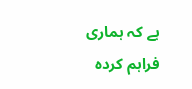ہے کہ ہماری فراہم کردہ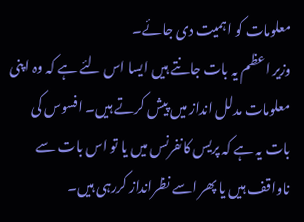معلومات کو اہمیت دی جائے۔
وزیر اعظم یہ بات جانتے ہیں ایسا اس لئے ہے کہ وہ اپنی معلومات مدلل انداز میں پیش کرتے ہیں۔ افسوس کی بات یہ ہے کہ پریس کانفرنس میں یا تو اس بات سے ناواقف ہیں یا پھر اسے نظرانداز کررہی ہیں۔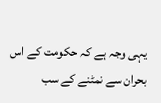یہی وجہ ہے کہ حکومت کے اس بحران سے نمٹنے کے سب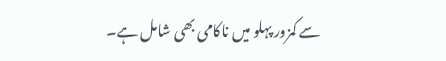سے کمزور پہلو میں ناکامی بھی شامل ہے۔